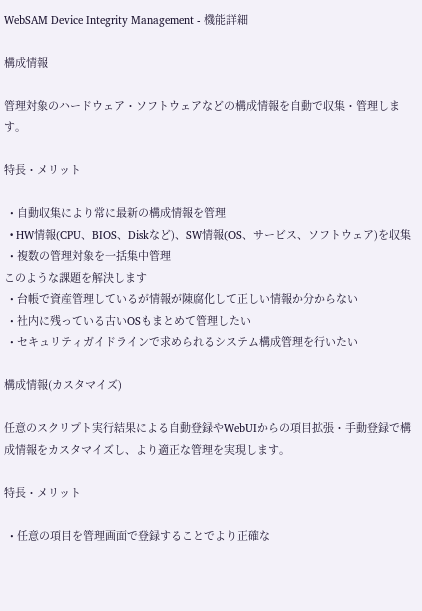WebSAM Device Integrity Management - 機能詳細

構成情報

管理対象のハードウェア・ソフトウェアなどの構成情報を自動で収集・管理します。

特長・メリット

  • 自動収集により常に最新の構成情報を管理
  • HW情報(CPU、BIOS、Diskなど)、SW情報(OS、サービス、ソフトウェア)を収集
  • 複数の管理対象を一括集中管理
このような課題を解決します
  • 台帳で資産管理しているが情報が陳腐化して正しい情報か分からない
  • 社内に残っている古いOSもまとめて管理したい
  • セキュリティガイドラインで求められるシステム構成管理を行いたい

構成情報(カスタマイズ)

任意のスクリプト実行結果による自動登録やWebUIからの項目拡張・手動登録で構成情報をカスタマイズし、より適正な管理を実現します。

特長・メリット

  • 任意の項目を管理画面で登録することでより正確な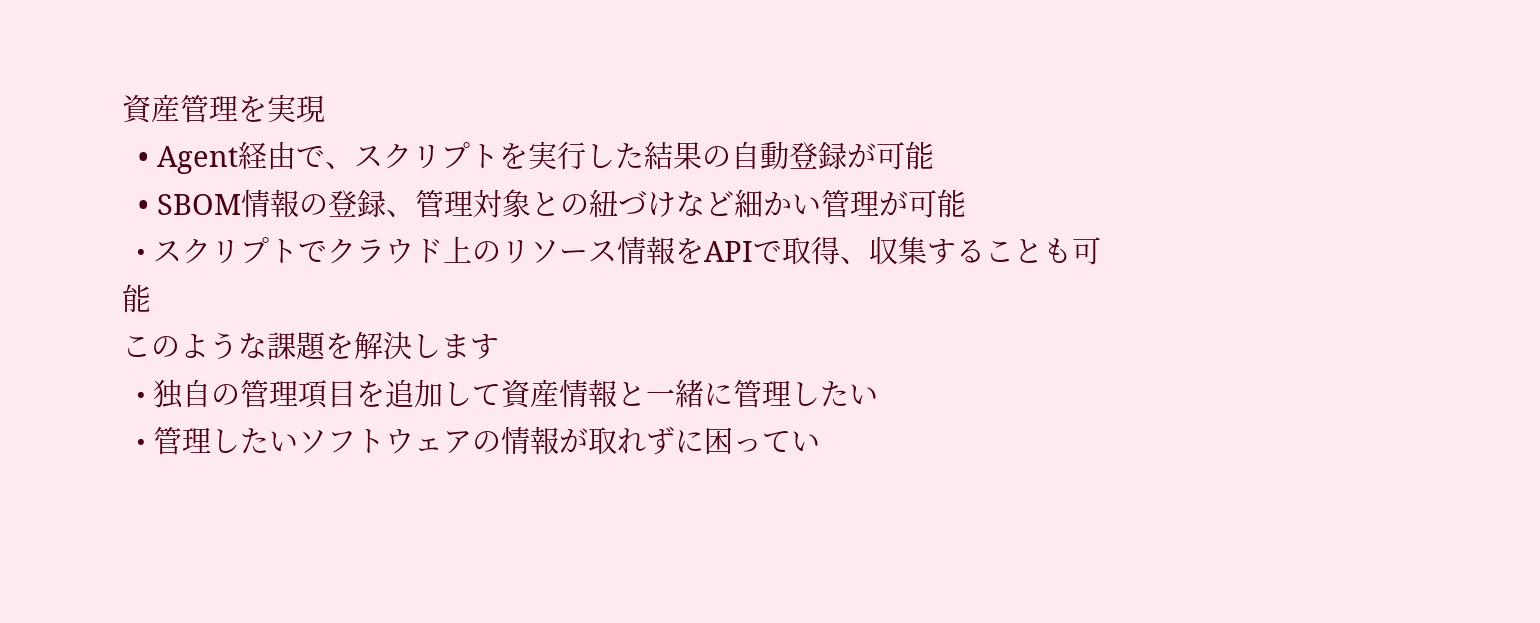資産管理を実現
  • Agent経由で、スクリプトを実行した結果の自動登録が可能
  • SBOM情報の登録、管理対象との紐づけなど細かい管理が可能
  • スクリプトでクラウド上のリソース情報をAPIで取得、収集することも可能
このような課題を解決します
  • 独自の管理項目を追加して資産情報と一緒に管理したい
  • 管理したいソフトウェアの情報が取れずに困ってい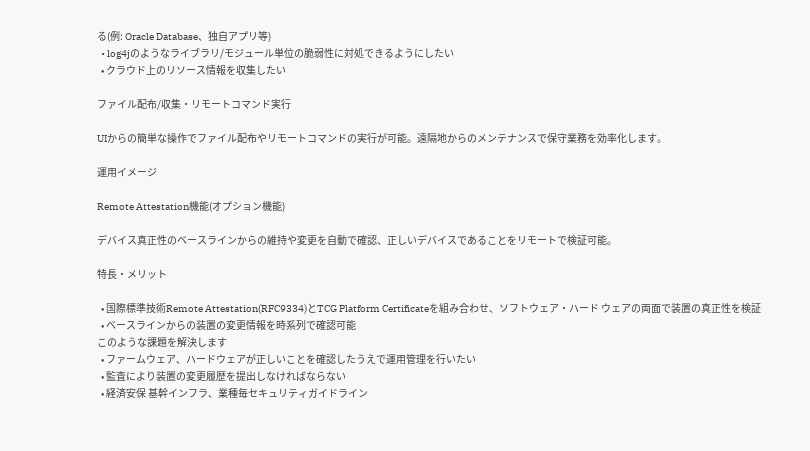る(例: Oracle Database、独自アプリ等)
  • log4jのようなライブラリ/モジュール単位の脆弱性に対処できるようにしたい
  • クラウド上のリソース情報を収集したい

ファイル配布/収集・リモートコマンド実行

UIからの簡単な操作でファイル配布やリモートコマンドの実行が可能。遠隔地からのメンテナンスで保守業務を効率化します。

運用イメージ

Remote Attestation機能(オプション機能)

デバイス真正性のベースラインからの維持や変更を自動で確認、正しいデバイスであることをリモートで検証可能。

特長・メリット

  • 国際標準技術Remote Attestation(RFC9334)とTCG Platform Certificateを組み合わせ、ソフトウェア・ハード ウェアの両面で装置の真正性を検証
  • ベースラインからの装置の変更情報を時系列で確認可能
このような課題を解決します
  • ファームウェア、ハードウェアが正しいことを確認したうえで運用管理を行いたい
  • 監査により装置の変更履歴を提出しなければならない
  • 経済安保 基幹インフラ、業種毎セキュリティガイドライン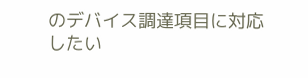のデバイス調達項目に対応したい